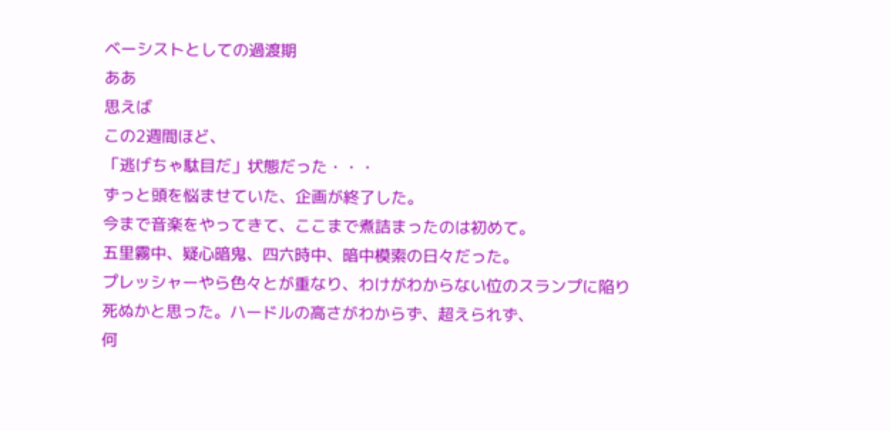ベーシストとしての過渡期
ああ
思えば
この2週間ほど、
「逃げちゃ駄目だ」状態だった・・・
ずっと頭を悩ませていた、企画が終了した。
今まで音楽をやってきて、ここまで煮詰まったのは初めて。
五里霧中、疑心暗鬼、四六時中、暗中模索の日々だった。
プレッシャーやら色々とが重なり、わけがわからない位のスランプに陥り
死ぬかと思った。ハードルの高さがわからず、超えられず、
何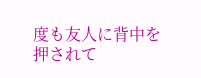度も友人に背中を押されて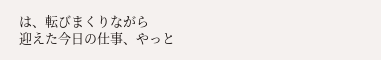は、転びまくりながら
迎えた今日の仕事、やっと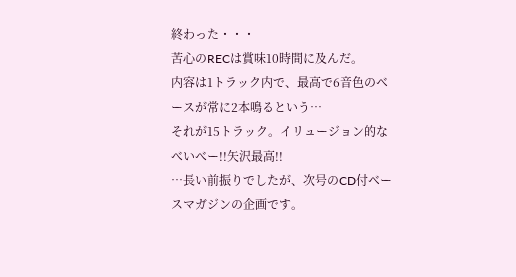終わった・・・
苦心のRECは賞味10時間に及んだ。
内容は1トラック内で、最高で6音色のベースが常に2本鳴るという…
それが15トラック。イリュージョン的なべいべー!!矢沢最高!!
…長い前振りでしたが、次号のCD付ベースマガジンの企画です。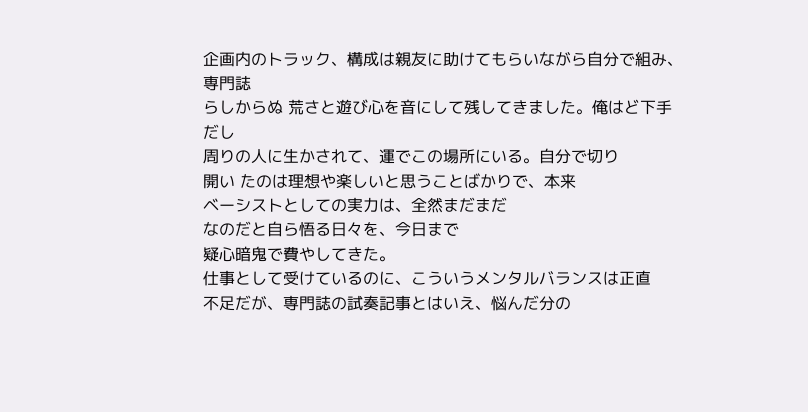企画内のトラック、構成は親友に助けてもらいながら自分で組み、専門誌
らしからぬ 荒さと遊び心を音にして残してきました。俺はど下手だし
周りの人に生かされて、運でこの場所にいる。自分で切り
開い たのは理想や楽しいと思うことばかりで、本来
ベーシストとしての実力は、全然まだまだ
なのだと自ら悟る日々を、今日まで
疑心暗鬼で費やしてきた。
仕事として受けているのに、こういうメンタルバランスは正直
不足だが、専門誌の試奏記事とはいえ、悩んだ分の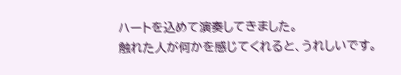ハートを込めて演奏してきました。
触れた人が何かを感じてくれると、うれしいです。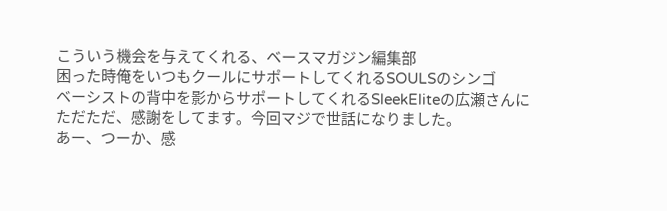こういう機会を与えてくれる、ベースマガジン編集部
困った時俺をいつもクールにサポートしてくれるSOULSのシンゴ
ベーシストの背中を影からサポートしてくれるSleekEliteの広瀬さんに
ただただ、感謝をしてます。今回マジで世話になりました。
あー、つーか、感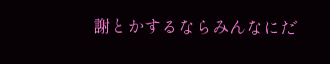謝とかするならみんなにだ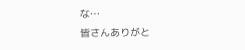な…
皆さんありがと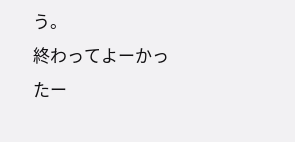う。
終わってよーかったー